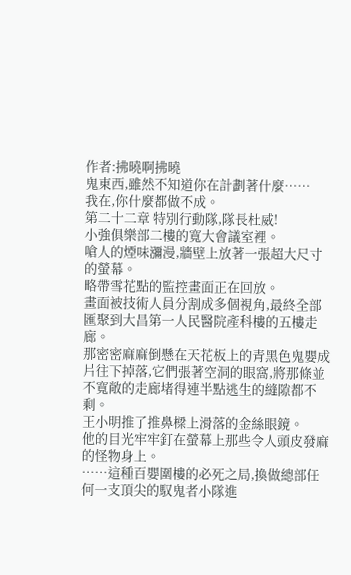作者:拂曉啊拂曉
鬼東西,雖然不知道你在計劃著什麼……
我在,你什麼都做不成。
第二十二章 特別行動隊,隊長杜威!
小強俱樂部二樓的寬大會議室裡。
嗆人的煙味瀰漫,牆壁上放著一張超大尺寸的螢幕。
略帶雪花點的監控畫面正在回放。
畫面被技術人員分割成多個視角,最終全部匯聚到大昌第一人民醫院產科樓的五樓走廊。
那密密麻麻倒懸在天花板上的青黑色鬼嬰成片往下掉落,它們張著空洞的眼窩,將那條並不寬敞的走廊堵得連半點逃生的縫隙都不剩。
王小明推了推鼻樑上滑落的金絲眼鏡。
他的目光牢牢釘在螢幕上那些令人頭皮發麻的怪物身上。
……這種百嬰圍樓的必死之局,換做總部任何一支頂尖的馭鬼者小隊進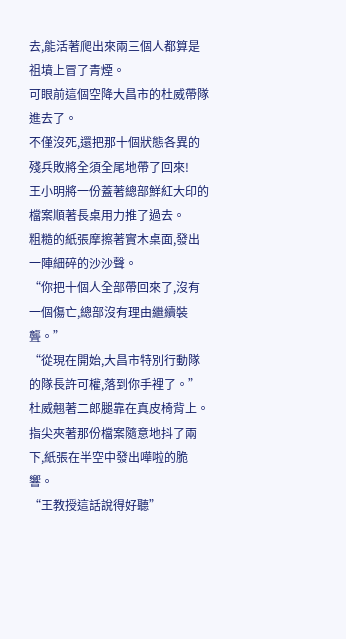去,能活著爬出來兩三個人都算是祖墳上冒了青煙。
可眼前這個空降大昌市的杜威帶隊進去了。
不僅沒死,還把那十個狀態各異的殘兵敗將全須全尾地帶了回來!
王小明將一份蓋著總部鮮紅大印的檔案順著長桌用力推了過去。
粗糙的紙張摩擦著實木桌面,發出一陣細碎的沙沙聲。
“你把十個人全部帶回來了,沒有一個傷亡,總部沒有理由繼續裝聾。”
“從現在開始,大昌市特別行動隊的隊長許可權,落到你手裡了。”
杜威翹著二郎腿靠在真皮椅背上。
指尖夾著那份檔案隨意地抖了兩下,紙張在半空中發出嘩啦的脆響。
“王教授這話說得好聽”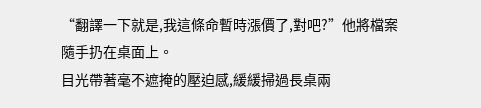“翻譯一下就是,我這條命暫時漲價了,對吧?”他將檔案隨手扔在桌面上。
目光帶著毫不遮掩的壓迫感,緩緩掃過長桌兩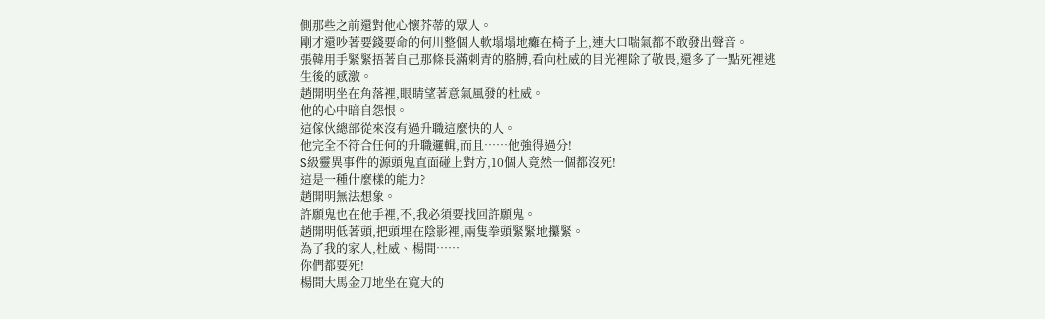側那些之前還對他心懷芥蒂的眾人。
剛才還吵著要錢要命的何川整個人軟塌塌地癱在椅子上,連大口喘氣都不敢發出聲音。
張韓用手緊緊捂著自己那條長滿刺青的胳膊,看向杜威的目光裡除了敬畏,還多了一點死裡逃生後的感激。
趙開明坐在角落裡,眼睛望著意氣風發的杜威。
他的心中暗自怨恨。
這傢伙總部從來沒有過升職這麼快的人。
他完全不符合任何的升職邏輯,而且……他強得過分!
S級靈異事件的源頭鬼直面碰上對方,10個人竟然一個都沒死!
這是一種什麼樣的能力?
趙開明無法想象。
許願鬼也在他手裡,不,我必須要找回許願鬼。
趙開明低著頭,把頭埋在陰影裡,兩隻拳頭緊緊地攥緊。
為了我的家人,杜威、楊間……
你們都要死!
楊間大馬金刀地坐在寬大的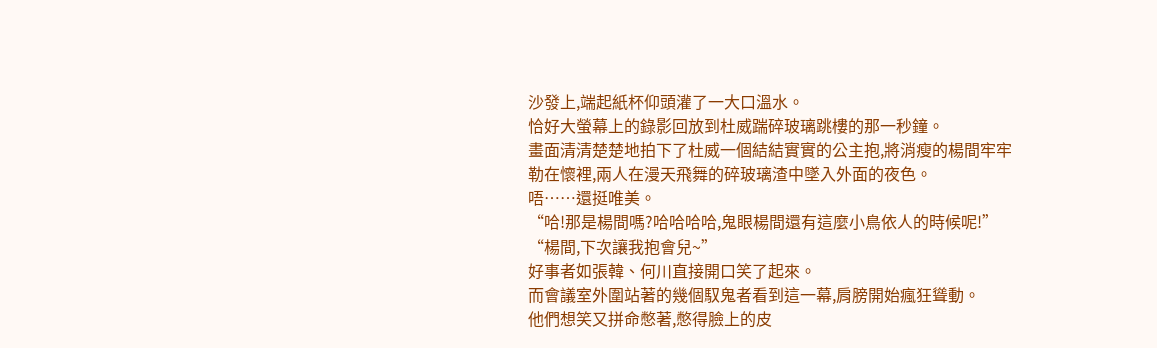沙發上,端起紙杯仰頭灌了一大口溫水。
恰好大螢幕上的錄影回放到杜威踹碎玻璃跳樓的那一秒鐘。
畫面清清楚楚地拍下了杜威一個結結實實的公主抱,將消瘦的楊間牢牢勒在懷裡,兩人在漫天飛舞的碎玻璃渣中墜入外面的夜色。
唔……還挺唯美。
“哈!那是楊間嗎?哈哈哈哈,鬼眼楊間還有這麼小鳥依人的時候呢!”
“楊間,下次讓我抱會兒~”
好事者如張韓、何川直接開口笑了起來。
而會議室外圍站著的幾個馭鬼者看到這一幕,肩膀開始瘋狂聳動。
他們想笑又拼命憋著,憋得臉上的皮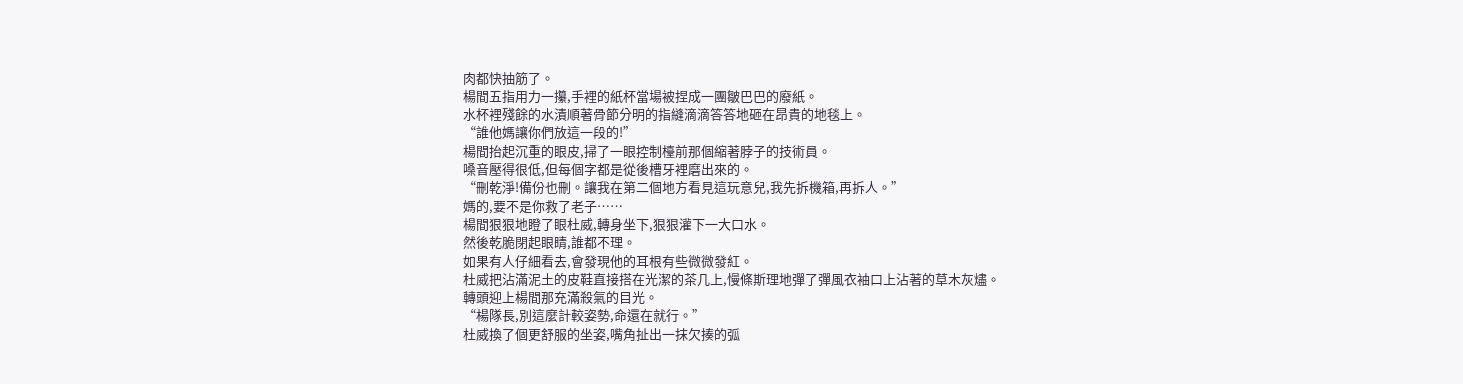肉都快抽筋了。
楊間五指用力一攥,手裡的紙杯當場被捏成一團皺巴巴的廢紙。
水杯裡殘餘的水漬順著骨節分明的指縫滴滴答答地砸在昂貴的地毯上。
“誰他媽讓你們放這一段的!”
楊間抬起沉重的眼皮,掃了一眼控制檯前那個縮著脖子的技術員。
嗓音壓得很低,但每個字都是從後槽牙裡磨出來的。
“刪乾淨!備份也刪。讓我在第二個地方看見這玩意兒,我先拆機箱,再拆人。”
媽的,要不是你救了老子……
楊間狠狠地瞪了眼杜威,轉身坐下,狠狠灌下一大口水。
然後乾脆閉起眼睛,誰都不理。
如果有人仔細看去,會發現他的耳根有些微微發紅。
杜威把沾滿泥土的皮鞋直接搭在光潔的茶几上,慢條斯理地彈了彈風衣袖口上沾著的草木灰燼。
轉頭迎上楊間那充滿殺氣的目光。
“楊隊長,別這麼計較姿勢,命還在就行。”
杜威換了個更舒服的坐姿,嘴角扯出一抹欠揍的弧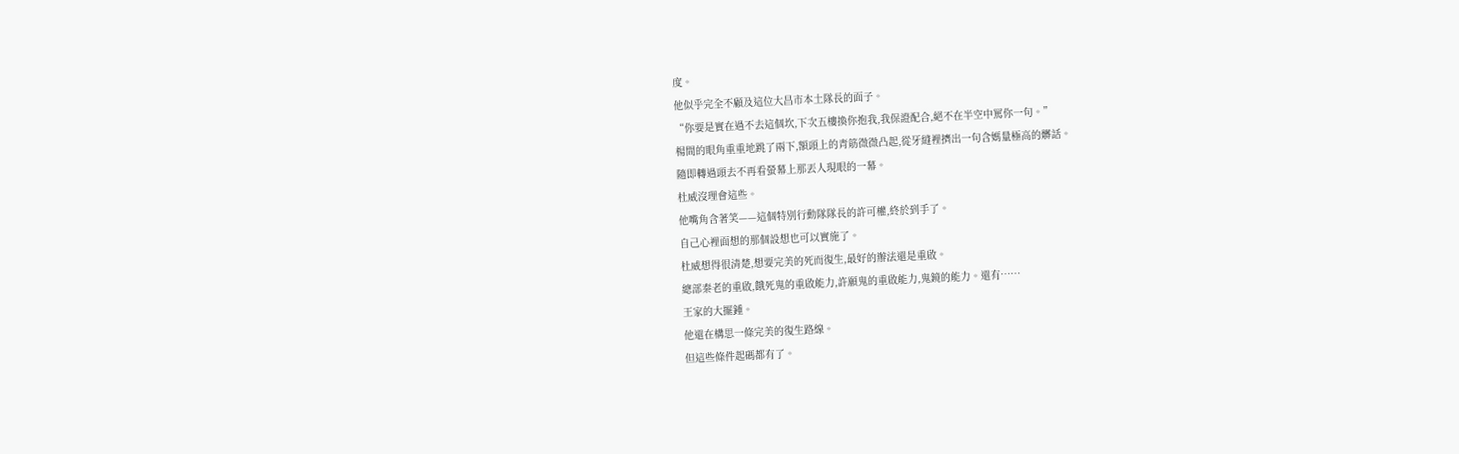度。
他似乎完全不顧及這位大昌市本土隊長的面子。
“你要是實在過不去這個坎,下次五樓換你抱我,我保證配合,絕不在半空中罵你一句。”
楊間的眼角重重地跳了兩下,額頭上的青筋微微凸起,從牙縫裡擠出一句含媽量極高的髒話。
隨即轉過頭去不再看螢幕上那丟人現眼的一幕。
杜威沒理會這些。
他嘴角含著笑——這個特別行動隊隊長的許可權,終於到手了。
自己心裡面想的那個設想也可以實施了。
杜威想得很清楚,想要完美的死而復生,最好的辦法還是重啟。
總部秦老的重啟,餓死鬼的重啟能力,許願鬼的重啟能力,鬼鏡的能力。還有……
王家的大擺鍾。
他還在構思一條完美的復生路線。
但這些條件起碼都有了。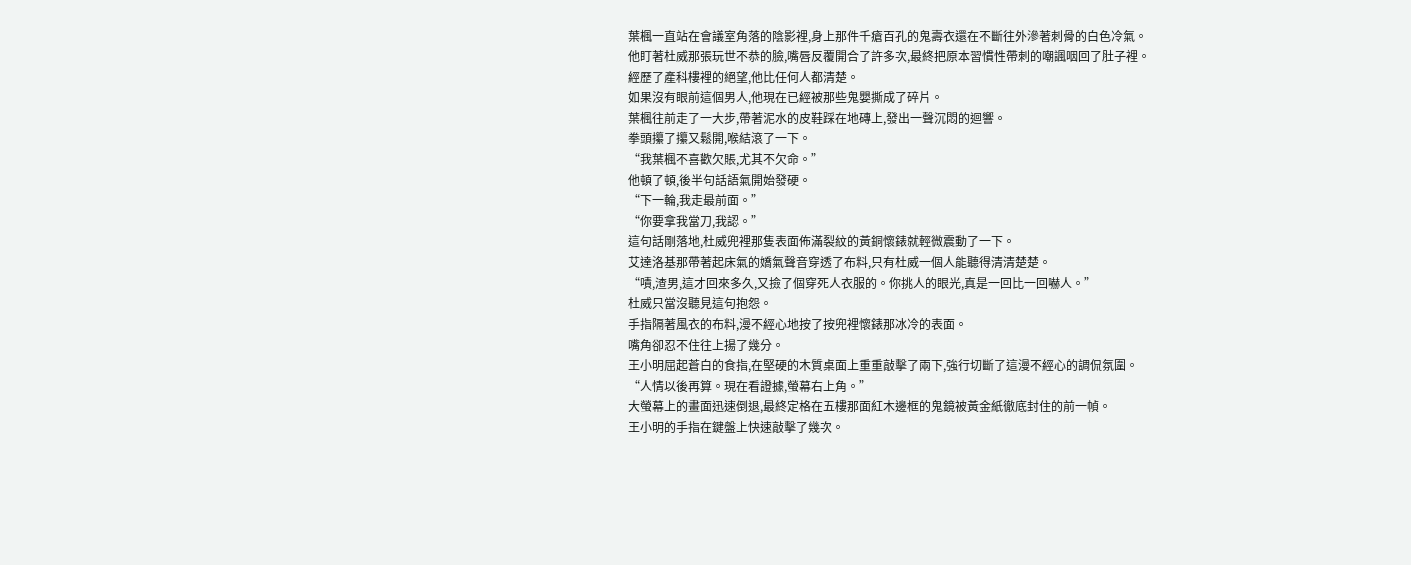葉楓一直站在會議室角落的陰影裡,身上那件千瘡百孔的鬼壽衣還在不斷往外滲著刺骨的白色冷氣。
他盯著杜威那張玩世不恭的臉,嘴唇反覆開合了許多次,最終把原本習慣性帶刺的嘲諷咽回了肚子裡。
經歷了產科樓裡的絕望,他比任何人都清楚。
如果沒有眼前這個男人,他現在已經被那些鬼嬰撕成了碎片。
葉楓往前走了一大步,帶著泥水的皮鞋踩在地磚上,發出一聲沉悶的迴響。
拳頭攥了攥又鬆開,喉結滾了一下。
“我葉楓不喜歡欠賬,尤其不欠命。”
他頓了頓,後半句話語氣開始發硬。
“下一輪,我走最前面。”
“你要拿我當刀,我認。”
這句話剛落地,杜威兜裡那隻表面佈滿裂紋的黃銅懷錶就輕微震動了一下。
艾達洛基那帶著起床氣的嬌氣聲音穿透了布料,只有杜威一個人能聽得清清楚楚。
“嘖,渣男,這才回來多久,又撿了個穿死人衣服的。你挑人的眼光,真是一回比一回嚇人。”
杜威只當沒聽見這句抱怨。
手指隔著風衣的布料,漫不經心地按了按兜裡懷錶那冰冷的表面。
嘴角卻忍不住往上揚了幾分。
王小明屈起蒼白的食指,在堅硬的木質桌面上重重敲擊了兩下,強行切斷了這漫不經心的調侃氛圍。
“人情以後再算。現在看證據,螢幕右上角。”
大螢幕上的畫面迅速倒退,最終定格在五樓那面紅木邊框的鬼鏡被黃金紙徹底封住的前一幀。
王小明的手指在鍵盤上快速敲擊了幾次。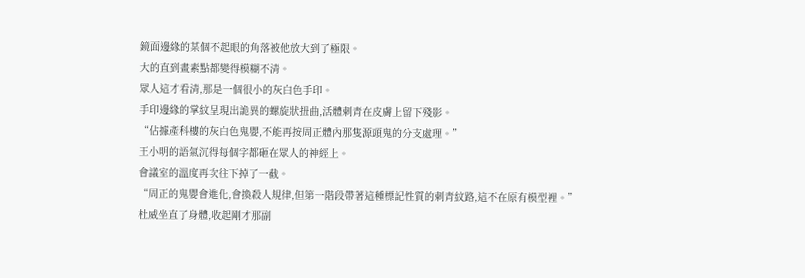鏡面邊緣的某個不起眼的角落被他放大到了極限。
大的直到畫素點都變得模糊不清。
眾人這才看清,那是一個很小的灰白色手印。
手印邊緣的掌紋呈現出詭異的螺旋狀扭曲,活體刺青在皮膚上留下殘影。
“佔據產科樓的灰白色鬼嬰,不能再按周正體內那隻源頭鬼的分支處理。”
王小明的語氣沉得每個字都砸在眾人的神經上。
會議室的溫度再次往下掉了一截。
“周正的鬼嬰會進化,會換殺人規律,但第一階段帶著這種標記性質的刺青紋路,這不在原有模型裡。”
杜威坐直了身體,收起剛才那副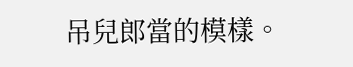吊兒郎當的模樣。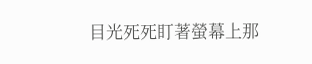目光死死盯著螢幕上那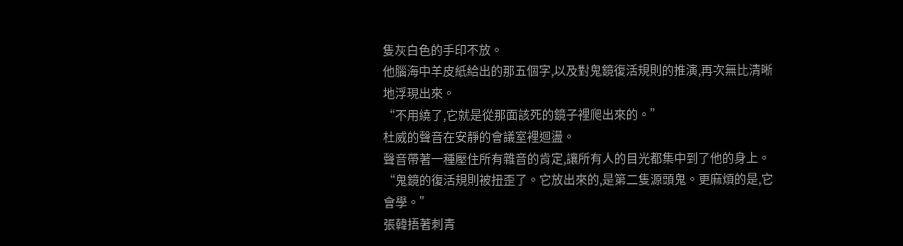隻灰白色的手印不放。
他腦海中羊皮紙給出的那五個字,以及對鬼鏡復活規則的推演,再次無比清晰地浮現出來。
“不用繞了,它就是從那面該死的鏡子裡爬出來的。”
杜威的聲音在安靜的會議室裡迴盪。
聲音帶著一種壓住所有雜音的肯定,讓所有人的目光都集中到了他的身上。
“鬼鏡的復活規則被扭歪了。它放出來的,是第二隻源頭鬼。更麻煩的是,它會學。”
張韓捂著刺青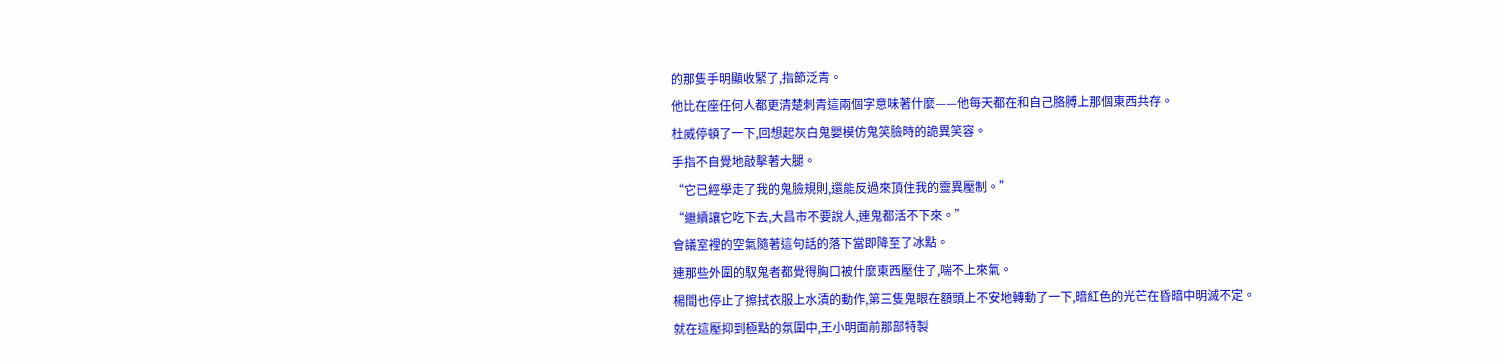的那隻手明顯收緊了,指節泛青。
他比在座任何人都更清楚刺青這兩個字意味著什麼——他每天都在和自己胳膊上那個東西共存。
杜威停頓了一下,回想起灰白鬼嬰模仿鬼笑臉時的詭異笑容。
手指不自覺地敲擊著大腿。
“它已經學走了我的鬼臉規則,還能反過來頂住我的靈異壓制。”
“繼續讓它吃下去,大昌市不要說人,連鬼都活不下來。”
會議室裡的空氣隨著這句話的落下當即降至了冰點。
連那些外圍的馭鬼者都覺得胸口被什麼東西壓住了,喘不上來氣。
楊間也停止了擦拭衣服上水漬的動作,第三隻鬼眼在額頭上不安地轉動了一下,暗紅色的光芒在昏暗中明滅不定。
就在這壓抑到極點的氛圍中,王小明面前那部特製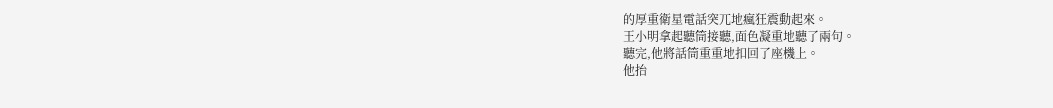的厚重衛星電話突兀地瘋狂震動起來。
王小明拿起聽筒接聽,面色凝重地聽了兩句。
聽完,他將話筒重重地扣回了座機上。
他抬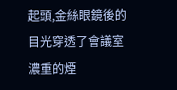起頭,金絲眼鏡後的目光穿透了會議室濃重的煙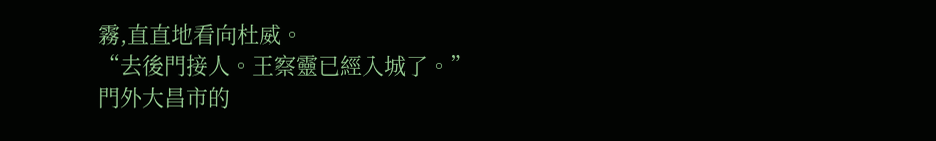霧,直直地看向杜威。
“去後門接人。王察靈已經入城了。”
門外大昌市的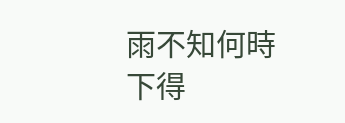雨不知何時下得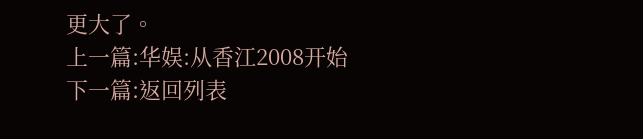更大了。
上一篇:华娱:从香江2008开始
下一篇:返回列表